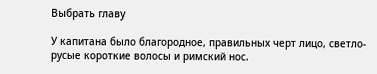Выбрать главу

У капитана было благородное, правильных черт лицо, светло-русые короткие волосы и римский нос.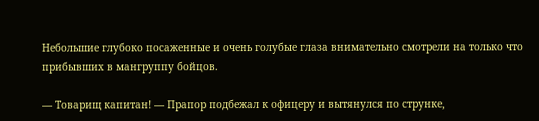Небольшие глубоко посаженные и очень голубые глаза внимательно смотрели на только что прибывших в мангруппу бойцов.

— Товарищ капитан! — Прапор подбежал к офицеру и вытянулся по струнке,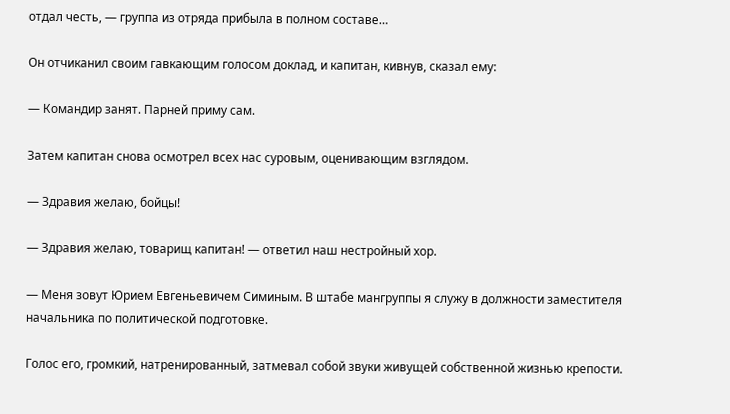отдал честь, — группа из отряда прибыла в полном составе…

Он отчиканил своим гавкающим голосом доклад, и капитан, кивнув, сказал ему:

— Командир занят. Парней приму сам.

Затем капитан снова осмотрел всех нас суровым, оценивающим взглядом.

— Здравия желаю, бойцы!

— Здравия желаю, товарищ капитан! — ответил наш нестройный хор.

— Меня зовут Юрием Евгеньевичем Симиным. В штабе мангруппы я служу в должности заместителя начальника по политической подготовке.

Голос его, громкий, натренированный, затмевал собой звуки живущей собственной жизнью крепости.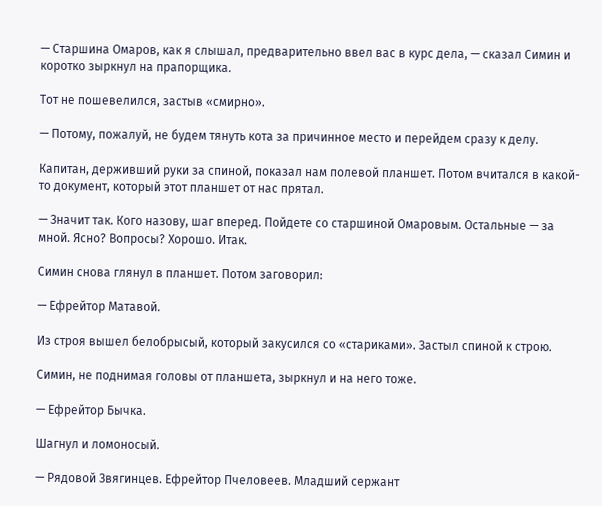— Старшина Омаров, как я слышал, предварительно ввел вас в курс дела, — сказал Симин и коротко зыркнул на прапорщика.

Тот не пошевелился, застыв «смирно».

— Потому, пожалуй, не будем тянуть кота за причинное место и перейдем сразу к делу.

Капитан, держивший руки за спиной, показал нам полевой планшет. Потом вчитался в какой-то документ, который этот планшет от нас прятал.

— Значит так. Кого назову, шаг вперед. Пойдете со старшиной Омаровым. Остальные — за мной. Ясно? Вопросы? Хорошо. Итак.

Симин снова глянул в планшет. Потом заговорил:

— Ефрейтор Матавой.

Из строя вышел белобрысый, который закусился со «стариками». Застыл спиной к строю.

Симин, не поднимая головы от планшета, зыркнул и на него тоже.

— Ефрейтор Бычка.

Шагнул и ломоносый.

— Рядовой Звягинцев. Ефрейтор Пчеловеев. Младший сержант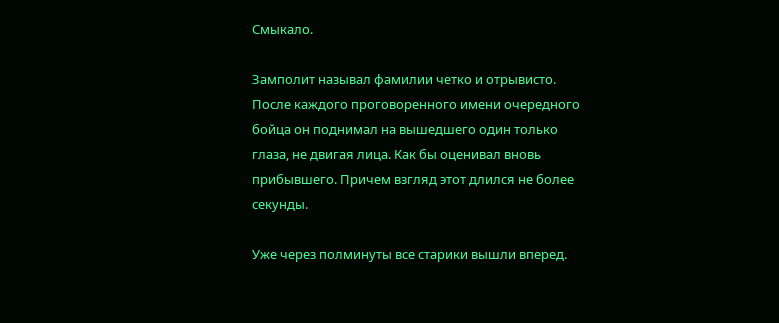Смыкало.

Замполит называл фамилии четко и отрывисто. После каждого проговоренного имени очередного бойца он поднимал на вышедшего один только глаза, не двигая лица. Как бы оценивал вновь прибывшего. Причем взгляд этот длился не более секунды.

Уже через полминуты все старики вышли вперед.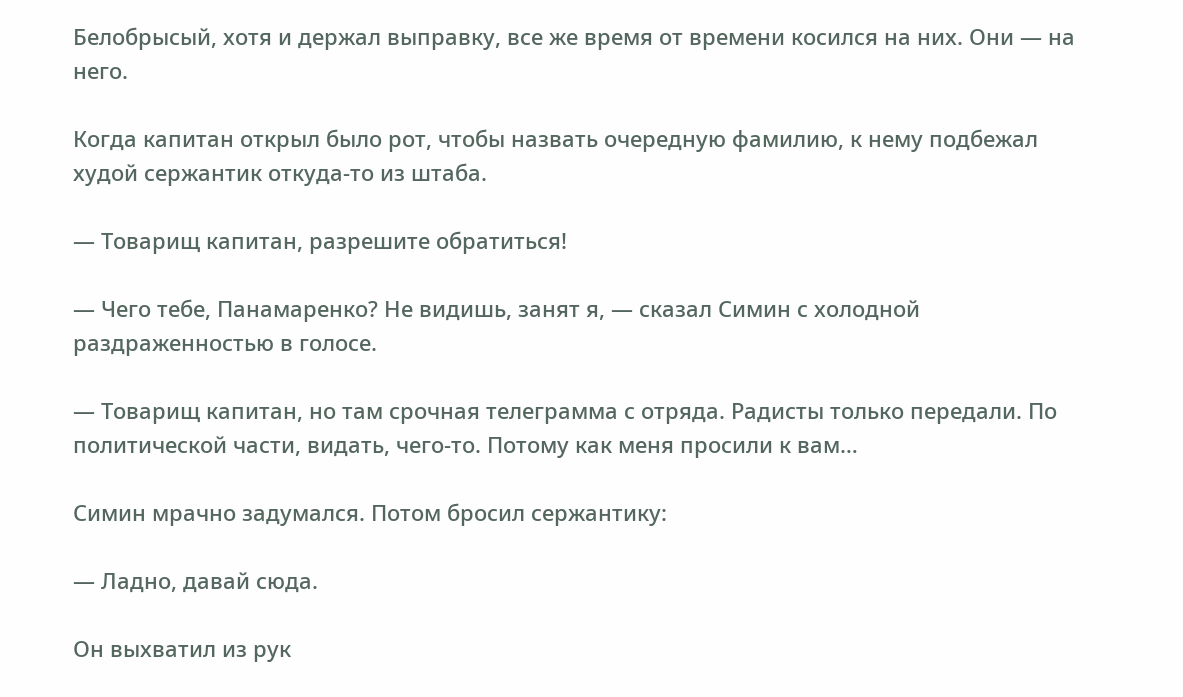Белобрысый, хотя и держал выправку, все же время от времени косился на них. Они — на него.

Когда капитан открыл было рот, чтобы назвать очередную фамилию, к нему подбежал худой сержантик откуда-то из штаба.

— Товарищ капитан, разрешите обратиться!

— Чего тебе, Панамаренко? Не видишь, занят я, — сказал Симин с холодной раздраженностью в голосе.

— Товарищ капитан, но там срочная телеграмма с отряда. Радисты только передали. По политической части, видать, чего-то. Потому как меня просили к вам…

Симин мрачно задумался. Потом бросил сержантику:

— Ладно, давай сюда.

Он выхватил из рук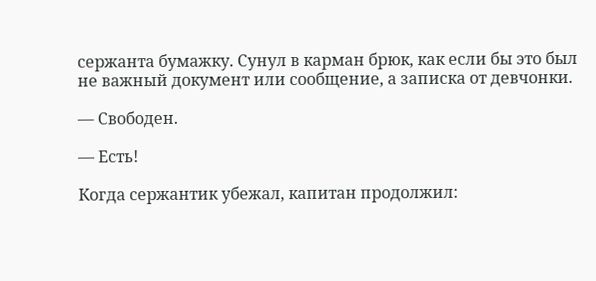сержанта бумажку. Сунул в карман брюк, как если бы это был не важный документ или сообщение, а записка от девчонки.

— Свободен.

— Есть!

Когда сержантик убежал, капитан продолжил: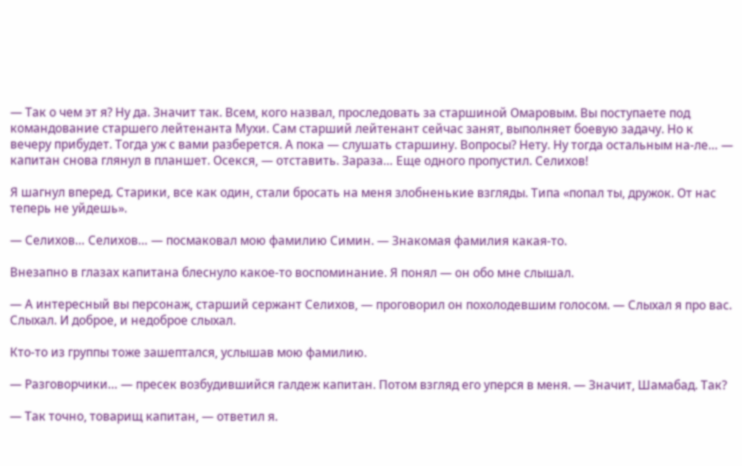— Так о чем эт я? Ну да. Значит так. Всем, кого назвал, проследовать за старшиной Омаровым. Вы поступаете под командование старшего лейтенанта Мухи. Сам старший лейтенант сейчас занят, выполняет боевую задачу. Но к вечеру прибудет. Тогда уж с вами разберется. А пока — слушать старшину. Вопросы? Нету. Ну тогда остальным на-ле… — капитан снова глянул в планшет. Осекся, — отставить. Зараза… Еще одного пропустил. Селихов!

Я шагнул вперед. Старики, все как один, стали бросать на меня злобненькие взгляды. Типа «попал ты, дружок. От нас теперь не уйдешь».

— Селихов… Селихов… — посмаковал мою фамилию Симин. — Знакомая фамилия какая-то.

Внезапно в глазах капитана блеснуло какое-то воспоминание. Я понял — он обо мне слышал.

— А интересный вы персонаж, старший сержант Селихов, — проговорил он похолодевшим голосом. — Слыхал я про вас. Слыхал. И доброе, и недоброе слыхал.

Кто-то из группы тоже зашептался, услышав мою фамилию.

— Разговорчики… — пресек возбудившийся галдеж капитан. Потом взгляд его уперся в меня. — Значит, Шамабад. Так?

— Так точно, товарищ капитан, — ответил я.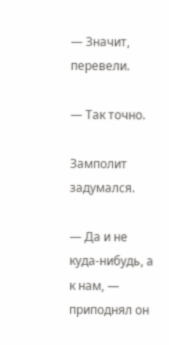— Значит, перевели.

— Так точно.

Замполит задумался.

— Да и не куда-нибудь, а к нам, — приподнял он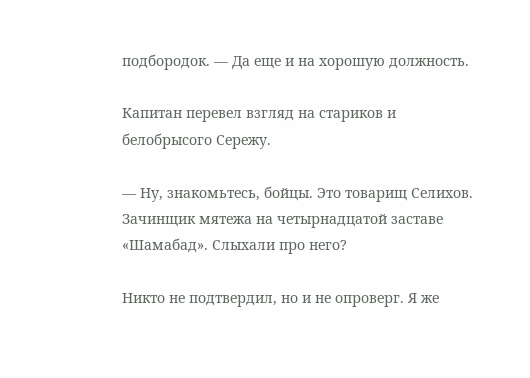подбородок. — Да еще и на хорошую должность.

Капитан перевел взгляд на стариков и белобрысого Сережу.

— Ну, знакомьтесь, бойцы. Это товарищ Селихов. Зачинщик мятежа на четырнадцатой заставе «Шамабад». Слыхали про него?

Никто не подтвердил, но и не опроверг. Я же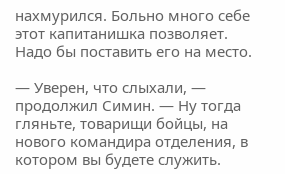нахмурился. Больно много себе этот капитанишка позволяет. Надо бы поставить его на место.

— Уверен, что слыхали, — продолжил Симин. — Ну тогда гляньте, товарищи бойцы, на нового командира отделения, в котором вы будете служить.